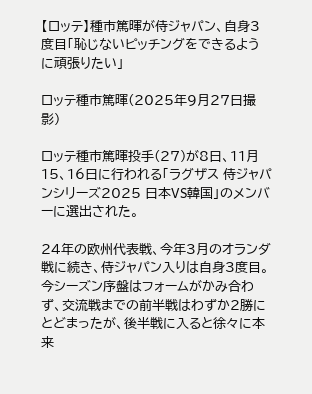【ロッテ】種市篤暉が侍ジャパン、自身3度目「恥じないピッチングをできるように頑張りたい」

ロッテ種市篤暉(2025年9月27日撮影)

ロッテ種市篤暉投手(27)が8日、11月15、16日に行われる「ラグザス 侍ジャパンシリーズ2025 日本VS韓国」のメンバーに選出された。

24年の欧州代表戦、今年3月のオランダ戦に続き、侍ジャパン入りは自身3度目。今シーズン序盤はフォームがかみ合わず、交流戦までの前半戦はわずか2勝にとどまったが、後半戦に入ると徐々に本来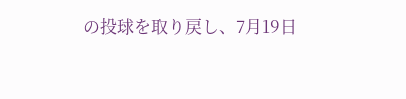の投球を取り戻し、7月19日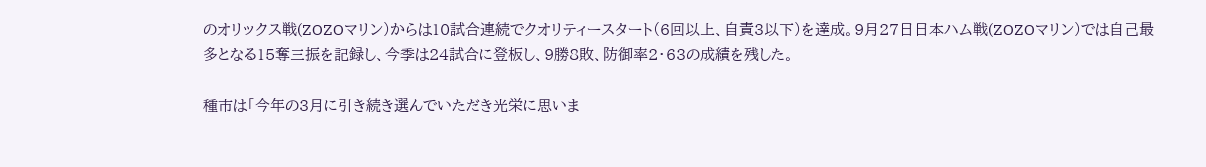のオリックス戦(ZOZOマリン)からは10試合連続でクオリティースタート(6回以上、自責3以下)を達成。9月27日日本ハム戦(ZOZOマリン)では自己最多となる15奪三振を記録し、今季は24試合に登板し、9勝8敗、防御率2・63の成績を残した。

種市は「今年の3月に引き続き選んでいただき光栄に思いま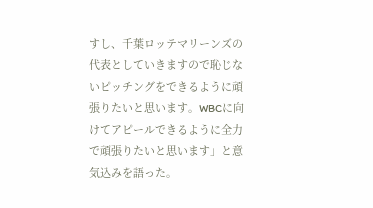すし、千葉ロッテマリーンズの代表としていきますので恥じないピッチングをできるように頑張りたいと思います。WBCに向けてアピールできるように全力で頑張りたいと思います」と意気込みを語った。